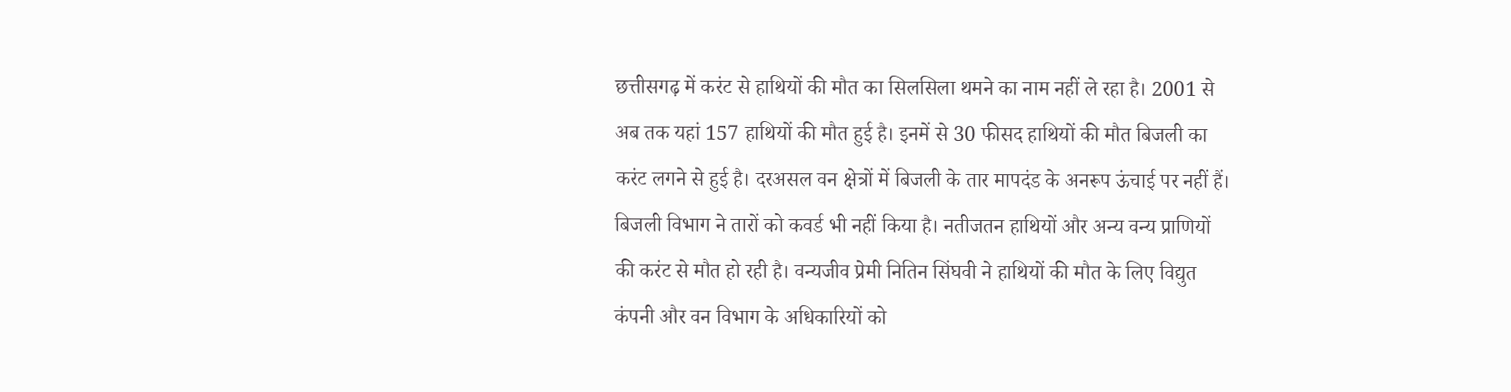छत्तीसगढ़ में करंट से हाथियों की मौत का सिलसिला थमने का नाम नहीं ले रहा है। 2001 से अब तक यहां 157 हाथियों की मौत हुई है। इनमें से 30 फीसद हाथियों की मौत बिजली का करंट लगने से हुई है। दरअसल वन क्षेत्रों में बिजली के तार मापदंड के अनरूप ऊंचाई पर नहीं हैं। बिजली विभाग ने तारों को कवर्ड भी नहीं किया है। नतीजतन हाथियों और अन्य वन्य प्राणियों की करंट से मौत हो रही है। वन्यजीव प्रेमी नितिन सिंघवी ने हाथियों की मौत के लिए विद्युत कंपनी और वन विभाग के अधिकारियों को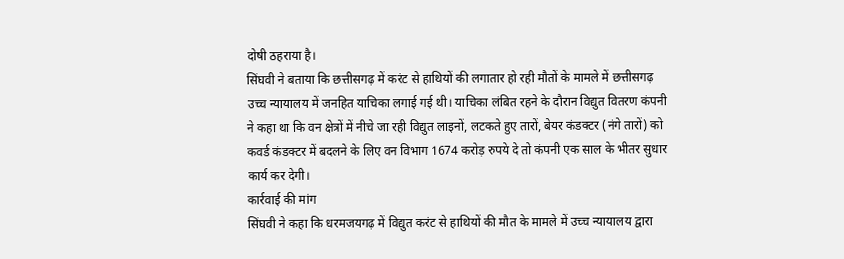दोषी ठहराया है।
सिंघवी ने बताया कि छत्तीसगढ़ में करंट से हाथियों की लगातार हो रही मौतों के मामले में छत्तीसगढ़ उच्च न्यायालय में जनहित याचिका लगाई गई थी। याचिका लंबित रहने के दौरान विद्युत वितरण कंपनी ने कहा था कि वन क्षेत्रों में नीचे जा रही विद्युत लाइनों, लटकते हुए तारों, बेयर कंडक्टर (नंगे तारों) को कवर्ड कंडक्टर में बदलने के लिए वन विभाग 1674 करोड़ रुपये दे तो कंपनी एक साल के भीतर सुधार कार्य कर देगी।
कार्रवाई की मांग
सिंघवी ने कहा कि धरमजयगढ़ में विद्युत करंट से हाथियों की मौत के मामले में उच्च न्यायालय द्वारा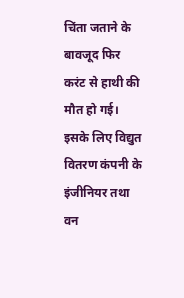चिंता जताने के बावजूद फिर करंट से हाथी की मौत हो गई। इसके लिए विद्युत वितरण कंपनी के इंजीनियर तथा वन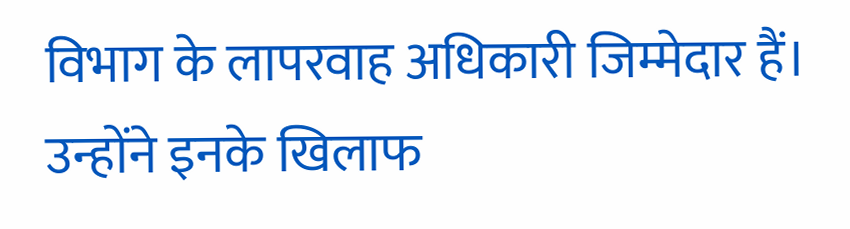विभाग के लापरवाह अधिकारी जिम्मेदार हैं। उन्होंने इनके खिलाफ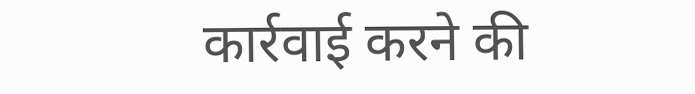कार्रवाई करने की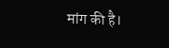मांग की है।